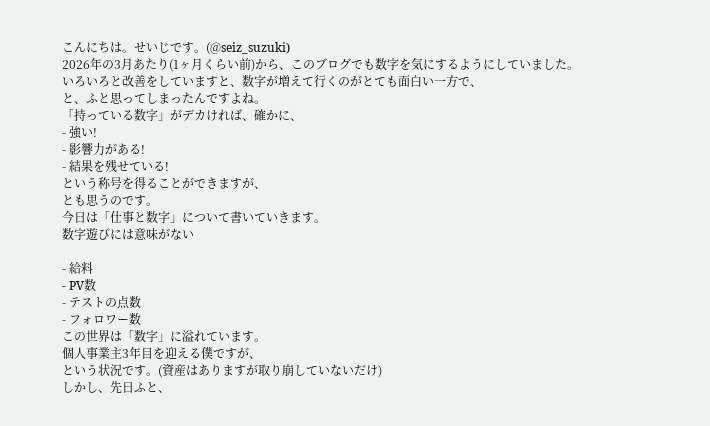こんにちは。せいじです。(@seiz_suzuki)
2026年の3月あたり(1ヶ月くらい前)から、このブログでも数字を気にするようにしていました。
いろいろと改善をしていますと、数字が増えて行くのがとても面白い一方で、
と、ふと思ってしまったんですよね。
「持っている数字」がデカければ、確かに、
- 強い!
- 影響力がある!
- 結果を残せている!
という称号を得ることができますが、
とも思うのです。
今日は「仕事と数字」について書いていきます。
数字遊びには意味がない

- 給料
- PV数
- テストの点数
- フォロワー数
この世界は「数字」に溢れています。
個人事業主3年目を迎える僕ですが、
という状況です。(資産はありますが取り崩していないだけ)
しかし、先日ふと、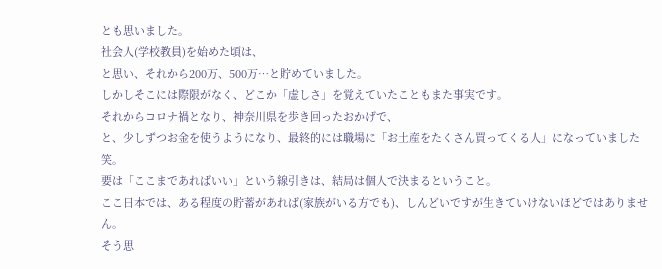とも思いました。
社会人(学校教員)を始めた頃は、
と思い、それから200万、500万…と貯めていました。
しかしそこには際限がなく、どこか「虚しさ」を覚えていたこともまた事実です。
それからコロナ禍となり、神奈川県を歩き回ったおかげで、
と、少しずつお金を使うようになり、最終的には職場に「お土産をたくさん買ってくる人」になっていました笑。
要は「ここまであればいい」という線引きは、結局は個人で決まるということ。
ここ日本では、ある程度の貯蓄があれば(家族がいる方でも)、しんどいですが生きていけないほどではありません。
そう思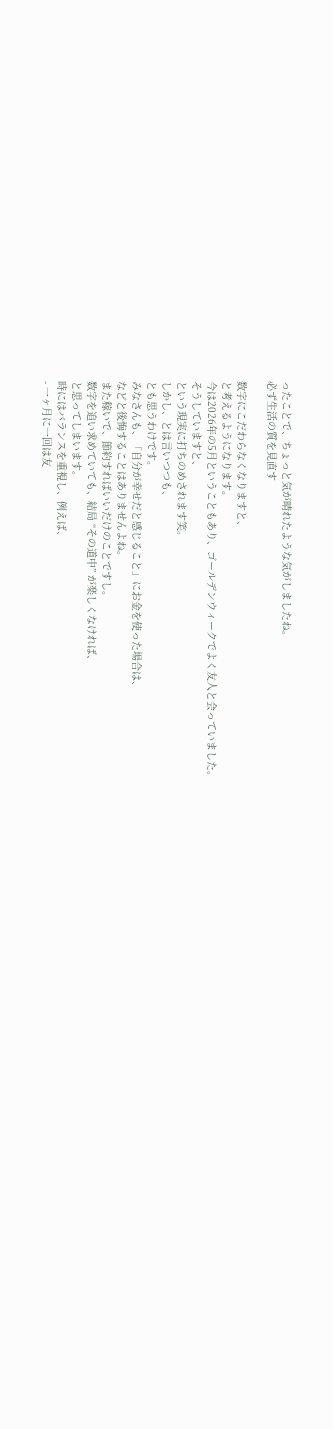ったことで、ちょっと気が晴れたような気がしましたね。
必ず生活の質を見直す

数字にこだわらなくなりますと、
と考えるようになります。
今は2026年の5月ということもあり、ゴールデンウィークでよく友人と会っていました。
そうしていますと、
という現実に打ちのめされます笑。
しかし、とは言いつつも、
とも思うわけです。
みなさんも、「自分が幸せだと感じること」にお金を使った場合は、
などと後悔することはありませんよね。
また稼いで、節約すればいいだけのことですし。
数字を追い求めていても、結局 “その道中” が楽しくなければ、
と思ってしまいます。
時にはバランスを重視し、例えば、
- 一ヶ月に一回は友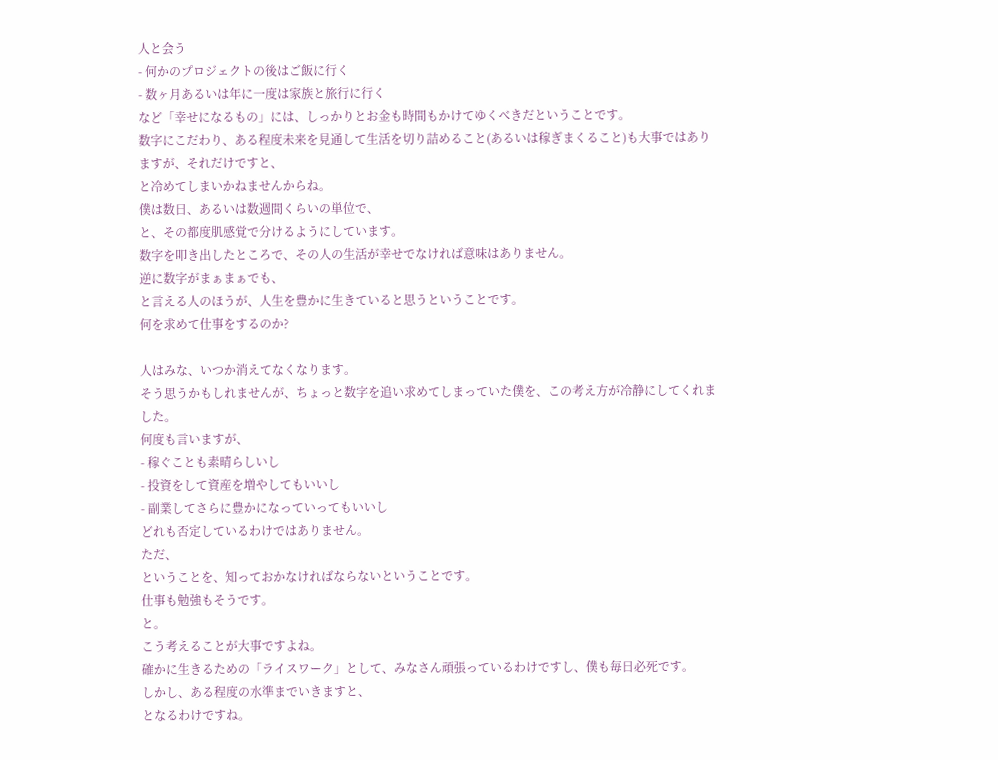人と会う
- 何かのプロジェクトの後はご飯に行く
- 数ヶ月あるいは年に一度は家族と旅行に行く
など「幸せになるもの」には、しっかりとお金も時間もかけてゆくべきだということです。
数字にこだわり、ある程度未来を見通して生活を切り詰めること(あるいは稼ぎまくること)も大事ではありますが、それだけですと、
と冷めてしまいかねませんからね。
僕は数日、あるいは数週間くらいの単位で、
と、その都度肌感覚で分けるようにしています。
数字を叩き出したところで、その人の生活が幸せでなければ意味はありません。
逆に数字がまぁまぁでも、
と言える人のほうが、人生を豊かに生きていると思うということです。
何を求めて仕事をするのか?

人はみな、いつか消えてなくなります。
そう思うかもしれませんが、ちょっと数字を追い求めてしまっていた僕を、この考え方が冷静にしてくれました。
何度も言いますが、
- 稼ぐことも素晴らしいし
- 投資をして資産を増やしてもいいし
- 副業してさらに豊かになっていってもいいし
どれも否定しているわけではありません。
ただ、
ということを、知っておかなければならないということです。
仕事も勉強もそうです。
と。
こう考えることが大事ですよね。
確かに生きるための「ライスワーク」として、みなさん頑張っているわけですし、僕も毎日必死です。
しかし、ある程度の水準までいきますと、
となるわけですね。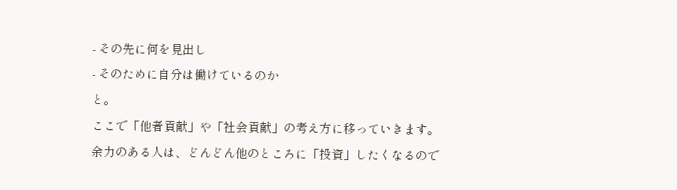- その先に何を見出し
- そのために自分は働けているのか
と。
ここで「他者貢献」や「社会貢献」の考え方に移っていきます。
余力のある人は、どんどん他のところに「投資」したくなるので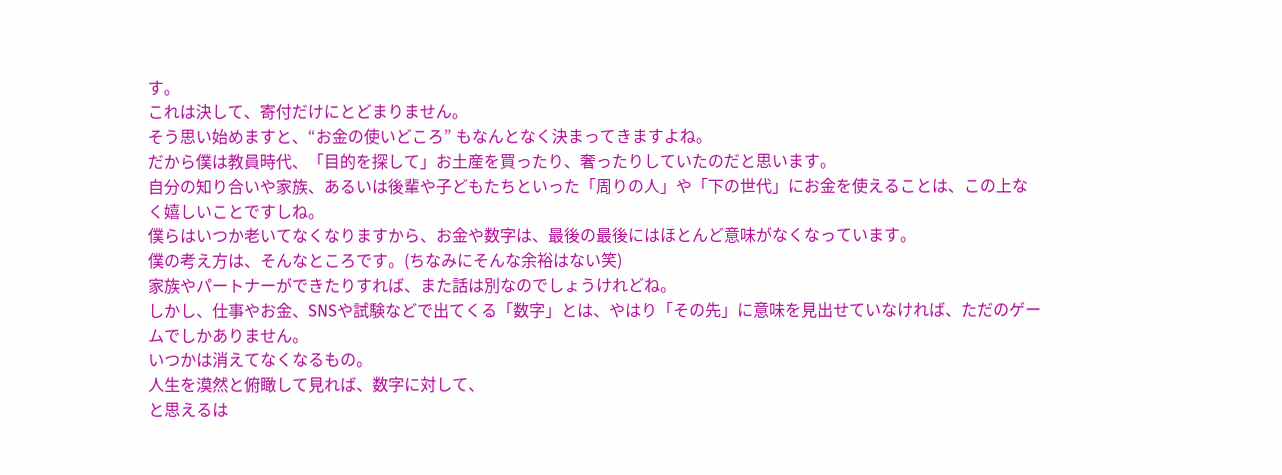す。
これは決して、寄付だけにとどまりません。
そう思い始めますと、“お金の使いどころ” もなんとなく決まってきますよね。
だから僕は教員時代、「目的を探して」お土産を買ったり、奢ったりしていたのだと思います。
自分の知り合いや家族、あるいは後輩や子どもたちといった「周りの人」や「下の世代」にお金を使えることは、この上なく嬉しいことですしね。
僕らはいつか老いてなくなりますから、お金や数字は、最後の最後にはほとんど意味がなくなっています。
僕の考え方は、そんなところです。(ちなみにそんな余裕はない笑)
家族やパートナーができたりすれば、また話は別なのでしょうけれどね。
しかし、仕事やお金、SNSや試験などで出てくる「数字」とは、やはり「その先」に意味を見出せていなければ、ただのゲームでしかありません。
いつかは消えてなくなるもの。
人生を漠然と俯瞰して見れば、数字に対して、
と思えるは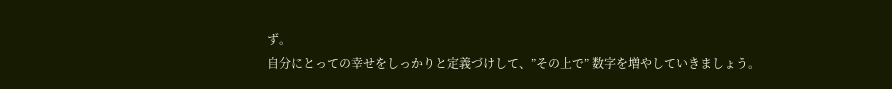ず。
自分にとっての幸せをしっかりと定義づけして、”その上で” 数字を増やしていきましょう。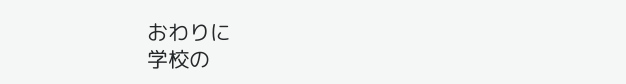おわりに
学校の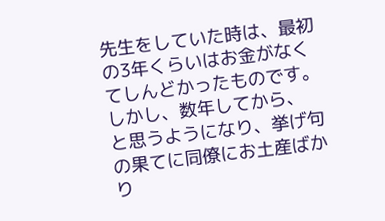先生をしていた時は、最初の3年くらいはお金がなくてしんどかったものです。
しかし、数年してから、
と思うようになり、挙げ句の果てに同僚にお土産ばかり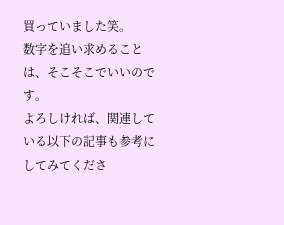買っていました笑。
数字を追い求めることは、そこそこでいいのです。
よろしければ、関連している以下の記事も参考にしてみてくださ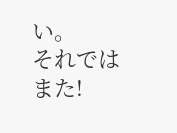い。
それではまた!